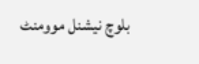بلوچ نیشنل موومنٹ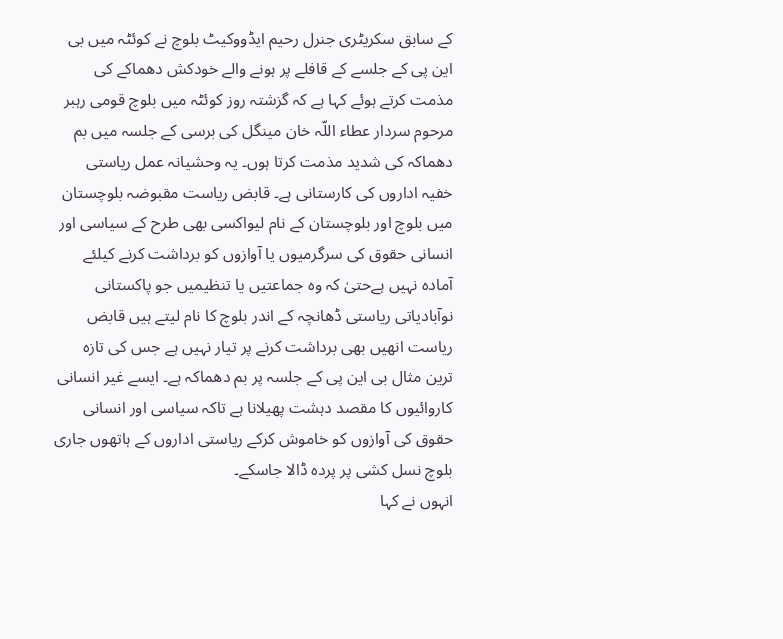کے سابق سکریٹری جنرل رحیم ایڈووکیٹ بلوچ نے کوئٹہ میں بی این پی کے جلسے کے قافلے پر ہونے والے خودکش دھماکے کی مذمت کرتے ہوئے کہا ہے کہ گزشتہ روز کوئٹہ میں بلوچ قومی رہبر مرحوم سردار عطاء اللّہ خان مینگل کی برسی کے جلسہ میں بم دھماکہ کی شدید مذمت کرتا ہوں۔ یہ وحشیانہ عمل ریاستی خفیہ اداروں کی کارستانی ہے۔ قابض ریاست مقبوضہ بلوچستان میں بلوچ اور بلوچستان کے نام لیواکسی بھی طرح کے سیاسی اور انسانی حقوق کی سرگرمیوں یا آوازوں کو برداشت کرنے کیلئے آمادہ نہیں ہےحتیٰ کہ وہ جماعتیں یا تنظیمیں جو پاکستانی نوآبادیاتی ریاستی ڈھانچہ کے اندر بلوچ کا نام لیتے ہیں قابض ریاست انھیں بھی برداشت کرنے پر تیار نہیں ہے جس کی تازہ ترین مثال بی این پی کے جلسہ پر بم دھماکہ ہے۔ ایسے غیر انسانی کاروائیوں کا مقصد دہشت پھیلانا ہے تاکہ سیاسی اور انسانی حقوق کی آوازوں کو خاموش کرکے ریاستی اداروں کے ہاتھوں جاری بلوچ نسل کشی پر پردہ ڈالا جاسکے۔
انہوں نے کہا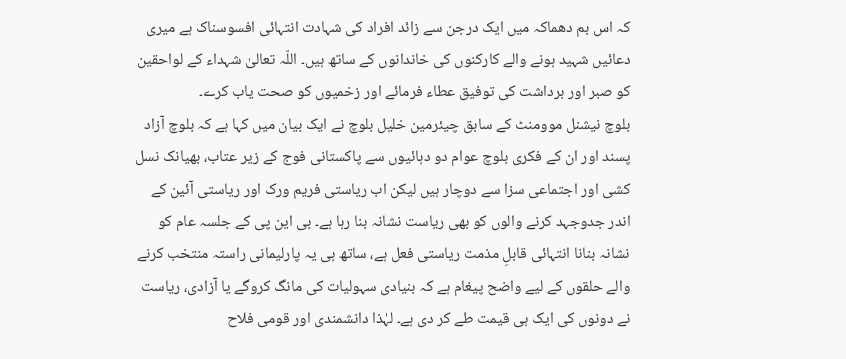کہ اس بم دھماکہ میں ایک درجن سے زائد افراد کی شہادت انتہائی افسوسناک ہے میری دعائیں شہید ہونے والے کارکنوں کی خاندانوں کے ساتھ ہیں۔ اللّہ تعالیٰ شہداء کے لواحقین کو صبر اور برداشت کی توفیق عطاء فرمائے اور زخمیوں کو صحت یاب کرے۔
بلوچ نیشنل موومنٹ کے سابق چیئرمین خلیل بلوچ نے ایک بیان میں کہا ہے کہ بلوچ آزاد پسند اور ان کے فکری بلوچ عوام دو دہائیوں سے پاکستانی فوج کے زیر عتاب، بھیانک نسل کشی اور اجتماعی سزا سے دوچار ہیں لیکن اب ریاستی فریم ورک اور ریاستی آئین کے اندر جدوجہد کرنے والوں کو بھی ریاست نشانہ بنا رہا ہے۔ بی این پی کے جلسہ عام کو نشانہ بنانا انتہائی قابلِ مذمت ریاستی فعل ہے، ساتھ ہی یہ پارلیمانی راستہ منتخب کرنے والے حلقوں کے لیے واضح پیغام ہے کہ بنیادی سہولیات کی مانگ کروگے یا آزادی، ریاست نے دونوں کی ایک ہی قیمت طے کر دی ہے۔ لہٰذا دانشمندی اور قومی فلاح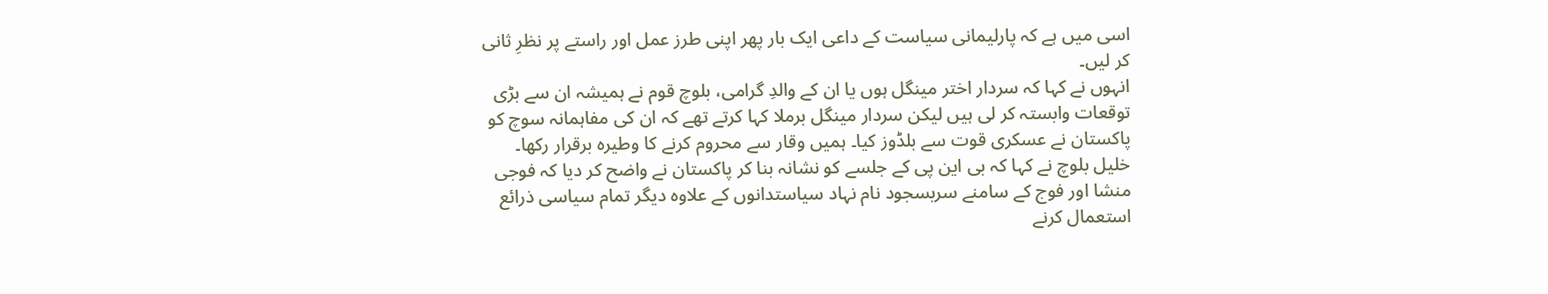اسی میں ہے کہ پارلیمانی سیاست کے داعی ایک بار پھر اپنی طرز عمل اور راستے پر نظرِ ثانی کر لیں۔
انہوں نے کہا کہ سردار اختر مینگل ہوں یا ان کے والدِ گرامی، بلوچ قوم نے ہمیشہ ان سے بڑی توقعات وابستہ کر لی ہیں لیکن سردار مینگل برملا کہا کرتے تھے کہ ان کی مفاہمانہ سوچ کو پاکستان نے عسکری قوت سے بلڈوز کیا۔ ہمیں وقار سے محروم کرنے کا وطیرہ برقرار رکھا۔
خلیل بلوچ نے کہا کہ بی این پی کے جلسے کو نشانہ بنا کر پاکستان نے واضح کر دیا کہ فوجی منشا اور فوج کے سامنے سربسجود نام نہاد سیاستدانوں کے علاوہ دیگر تمام سیاسی ذرائع استعمال کرنے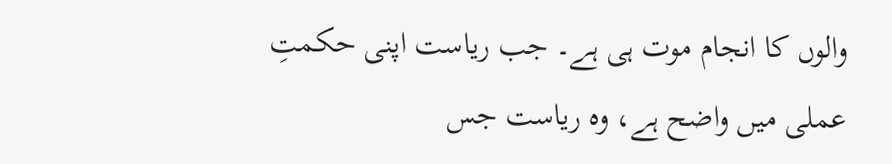والوں کا انجام موت ہی ہے۔ جب ریاست اپنی حکمتِ عملی میں واضح ہے، وہ ریاست جس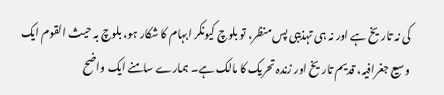کی نہ تاریخ ہے اور نہ ہی تہذیبی پس منظر، تو بلوچ کیونکر ابہام کا شکار ہو، بلوچ بہ حیث القوم ایک وسیع جغرافیہ، قدیم تاریخ اور زندہ تحریک کا مالک ہے۔ ہمارے سامنے ایک واضح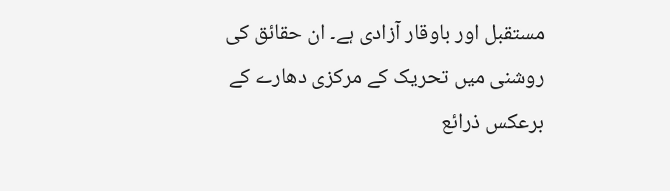مستقبل اور باوقار آزادی ہے۔ ان حقائق کی روشنی میں تحریک کے مرکزی دھارے کے برعکس ذرائع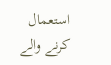استعمال کرنے والے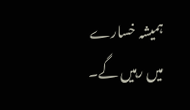ہمیشہ خسارے میں رہیں گے۔